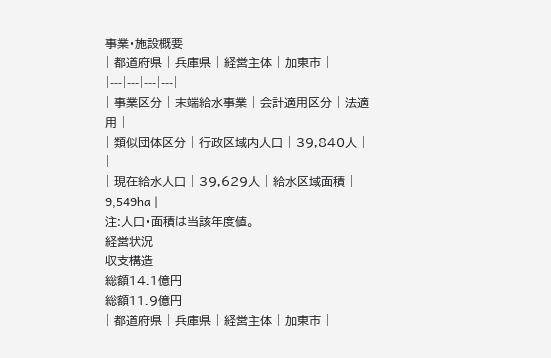事業・施設概要
| 都道府県 | 兵庫県 | 経営主体 | 加東市 |
|---|---|---|---|
| 事業区分 | 末端給水事業 | 会計適用区分 | 法適用 |
| 類似団体区分 | 行政区域内人口 | 39,840人 | |
| 現在給水人口 | 39,629人 | 給水区域面積 | 9,549ha |
注:人口・面積は当該年度値。
経営状況
収支構造
総額14.1億円
総額11.9億円
| 都道府県 | 兵庫県 | 経営主体 | 加東市 |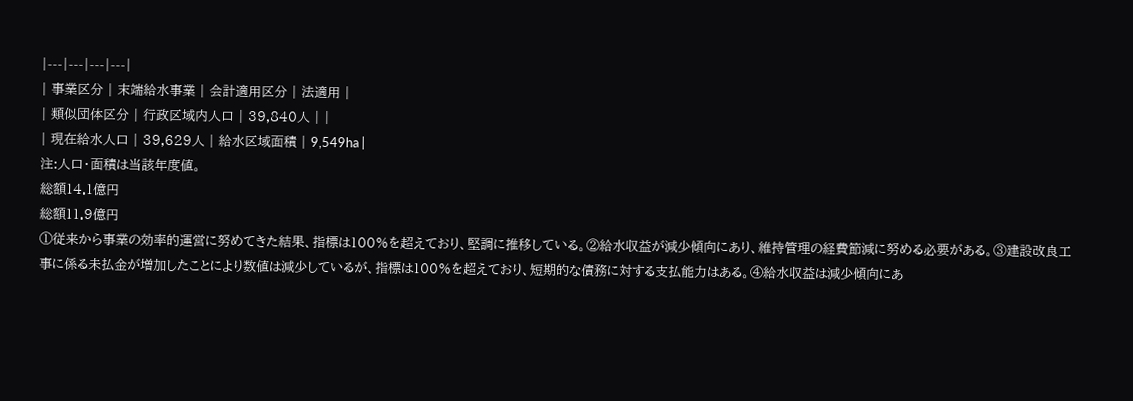|---|---|---|---|
| 事業区分 | 末端給水事業 | 会計適用区分 | 法適用 |
| 類似団体区分 | 行政区域内人口 | 39,840人 | |
| 現在給水人口 | 39,629人 | 給水区域面積 | 9,549ha |
注:人口・面積は当該年度値。
総額14.1億円
総額11.9億円
①従来から事業の効率的運営に努めてきた結果、指標は100%を超えており、堅調に推移している。②給水収益が減少傾向にあり、維持管理の経費節減に努める必要がある。③建設改良工事に係る未払金が増加したことにより数値は減少しているが、指標は100%を超えており、短期的な債務に対する支払能力はある。④給水収益は減少傾向にあ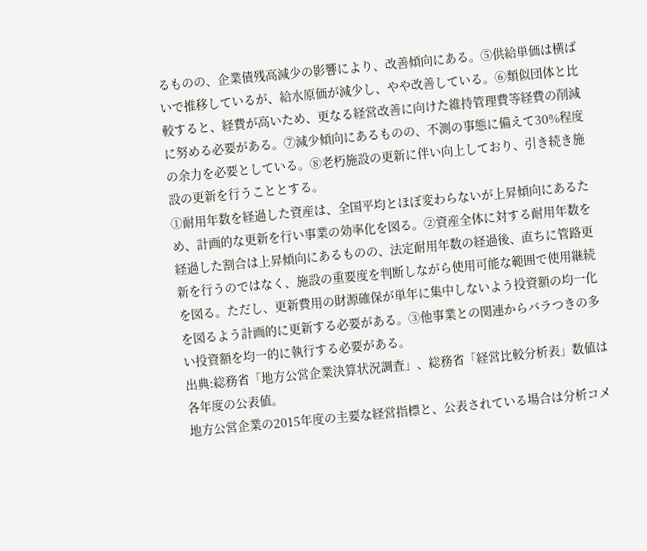るものの、企業債残高減少の影響により、改善傾向にある。⑤供給単価は横ばいで推移しているが、給水原価が減少し、やや改善している。⑥類似団体と比較すると、経費が高いため、更なる経営改善に向けた維持管理費等経費の削減に努める必要がある。⑦減少傾向にあるものの、不測の事態に備えて30%程度の余力を必要としている。⑧老朽施設の更新に伴い向上しており、引き続き施設の更新を行うこととする。
①耐用年数を経過した資産は、全国平均とほぼ変わらないが上昇傾向にあるため、計画的な更新を行い事業の効率化を図る。②資産全体に対する耐用年数を経過した割合は上昇傾向にあるものの、法定耐用年数の経過後、直ちに管路更新を行うのではなく、施設の重要度を判断しながら使用可能な範囲で使用継続を図る。ただし、更新費用の財源確保が単年に集中しないよう投資額の均一化を図るよう計画的に更新する必要がある。③他事業との関連からバラつきの多い投資額を均一的に執行する必要がある。
出典:総務省「地方公営企業決算状況調査」、総務省「経営比較分析表」数値は各年度の公表値。
地方公営企業の2015年度の主要な経営指標と、公表されている場合は分析コメ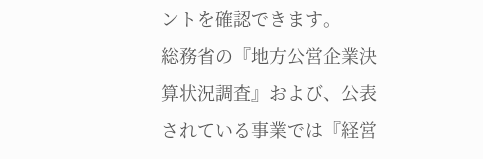ントを確認できます。
総務省の『地方公営企業決算状況調査』および、公表されている事業では『経営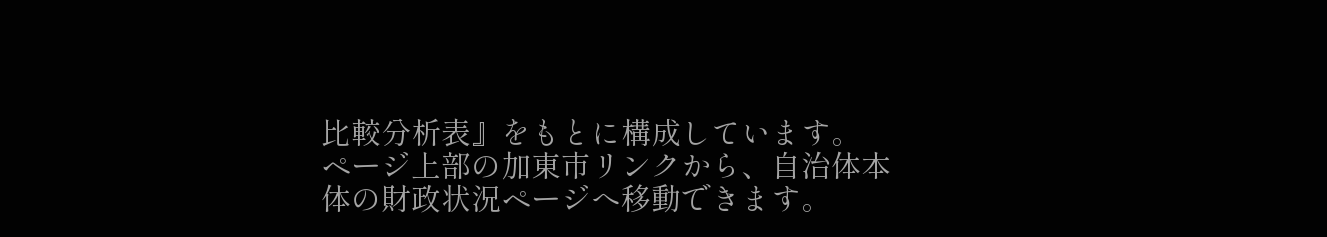比較分析表』をもとに構成しています。
ページ上部の加東市リンクから、自治体本体の財政状況ページへ移動できます。